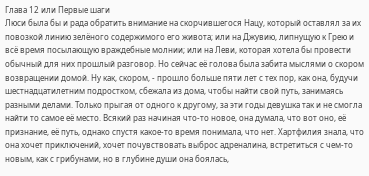Глава 12 или Первые шаги
Люси была бы и рада обратить внимание на скорчившегося Нацу, который оставлял за их повозкой линию зелёного содержимого его живота; или на Джувию, липнущую к Грею и всё время посылающую враждебные молнии; или на Леви, которая хотела бы провести обычный для них прошлый разговор. Но сейчас её голова была забита мыслями о скором возвращении домой. Ну как, скором, - прошло больше пяти лет с тех пор, как она, будучи шестнадцатилетним подростком, сбежала из дома, чтобы найти свой путь, занимаясь разными делами. Только прыгая от одного к другому, за эти годы девушка так и не смогла найти то самое её место. Всякий раз начиная что-то новое, она думала, что вот оно, её признание, её путь, однако спустя какое-то время понимала, что нет. Хартфилия знала, что она хочет приключений, хочет почувствовать выброс адреналина, встретиться с чем-то новым, как с грибунами, но в глубине души она боялась,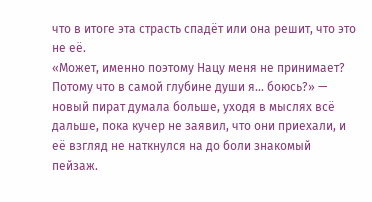что в итоге эта страсть спадёт или она решит, что это не её.
«Может, именно поэтому Нацу меня не принимает? Потому что в самой глубине души я... боюсь?» — новый пират думала больше, уходя в мыслях всё дальше, пока кучер не заявил, что они приехали, и её взгляд не наткнулся на до боли знакомый пейзаж.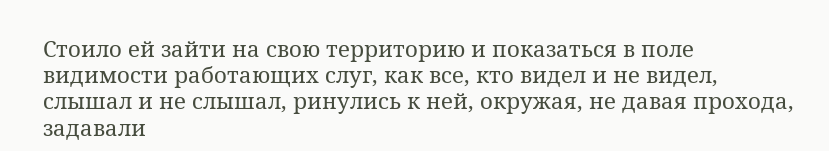Стоило ей зайти на свою территорию и показаться в поле видимости работающих слуг, как все, кто видел и не видел, слышал и не слышал, ринулись к ней, окружая, не давая прохода, задавали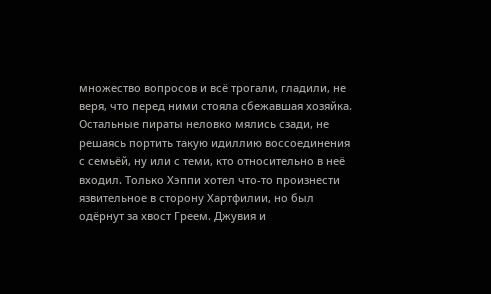множество вопросов и всё трогали, гладили, не веря, что перед ними стояла сбежавшая хозяйка. Остальные пираты неловко мялись сзади, не решаясь портить такую идиллию воссоединения с семьёй, ну или с теми, кто относительно в неё входил. Только Хэппи хотел что-то произнести язвительное в сторону Хартфилии, но был одёрнут за хвост Греем. Джувия и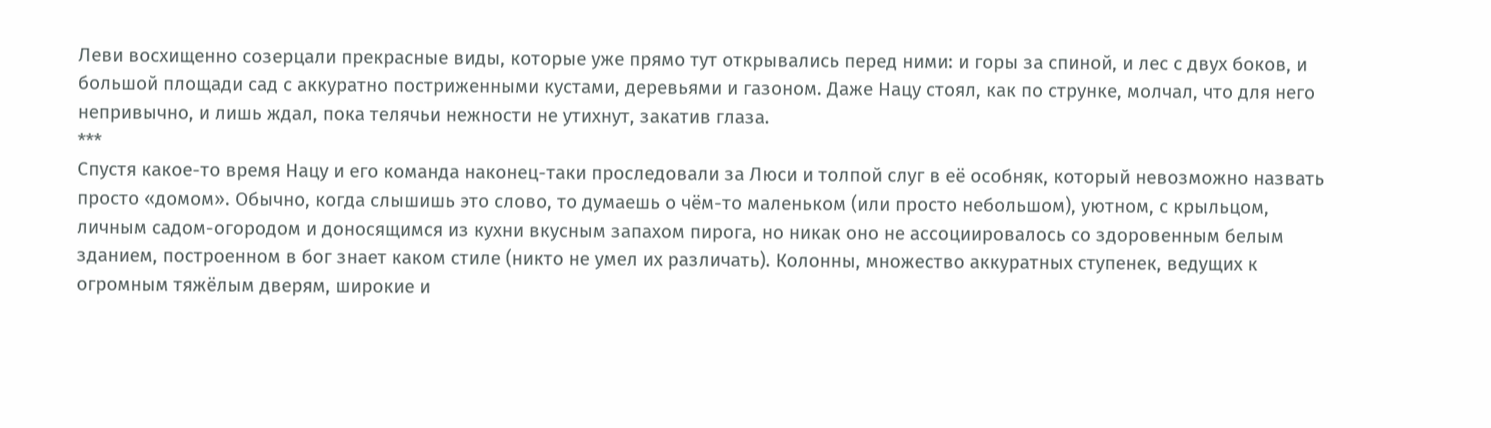Леви восхищенно созерцали прекрасные виды, которые уже прямо тут открывались перед ними: и горы за спиной, и лес с двух боков, и большой площади сад с аккуратно постриженными кустами, деревьями и газоном. Даже Нацу стоял, как по струнке, молчал, что для него непривычно, и лишь ждал, пока телячьи нежности не утихнут, закатив глаза.
***
Спустя какое-то время Нацу и его команда наконец-таки проследовали за Люси и толпой слуг в её особняк, который невозможно назвать просто «домом». Обычно, когда слышишь это слово, то думаешь о чём-то маленьком (или просто небольшом), уютном, с крыльцом, личным садом-огородом и доносящимся из кухни вкусным запахом пирога, но никак оно не ассоциировалось со здоровенным белым зданием, построенном в бог знает каком стиле (никто не умел их различать). Колонны, множество аккуратных ступенек, ведущих к огромным тяжёлым дверям, широкие и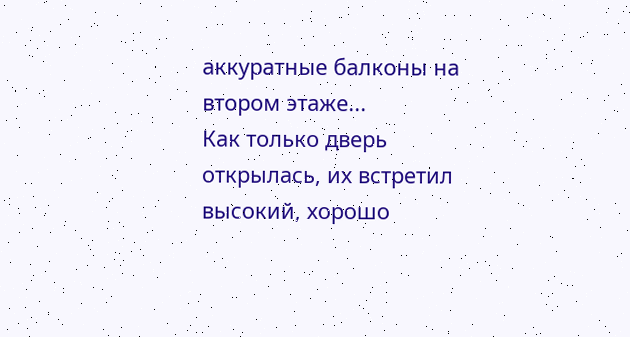аккуратные балконы на втором этаже...
Как только дверь открылась, их встретил высокий, хорошо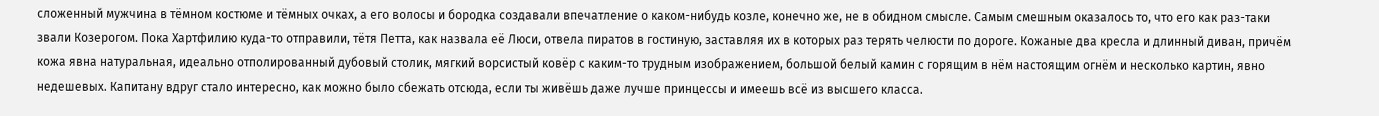сложенный мужчина в тёмном костюме и тёмных очках, а его волосы и бородка создавали впечатление о каком-нибудь козле, конечно же, не в обидном смысле. Самым смешным оказалось то, что его как раз-таки звали Козерогом. Пока Хартфилию куда-то отправили, тётя Петта, как назвала её Люси, отвела пиратов в гостиную, заставляя их в которых раз терять челюсти по дороге. Кожаные два кресла и длинный диван, причём кожа явна натуральная, идеально отполированный дубовый столик, мягкий ворсистый ковёр с каким-то трудным изображением, большой белый камин с горящим в нём настоящим огнём и несколько картин, явно недешевых. Капитану вдруг стало интересно, как можно было сбежать отсюда, если ты живёшь даже лучше принцессы и имеешь всё из высшего класса.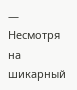— Несмотря на шикарный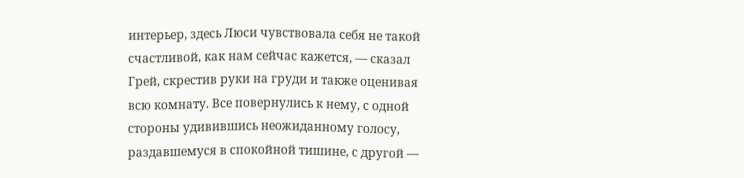интерьер, здесь Люси чувствовала себя не такой счастливой, как нам сейчас кажется, — сказал Грей, скрестив руки на груди и также оценивая всю комнату. Все повернулись к нему, с одной стороны удивившись неожиданному голосу, раздавшемуся в спокойной тишине, с другой —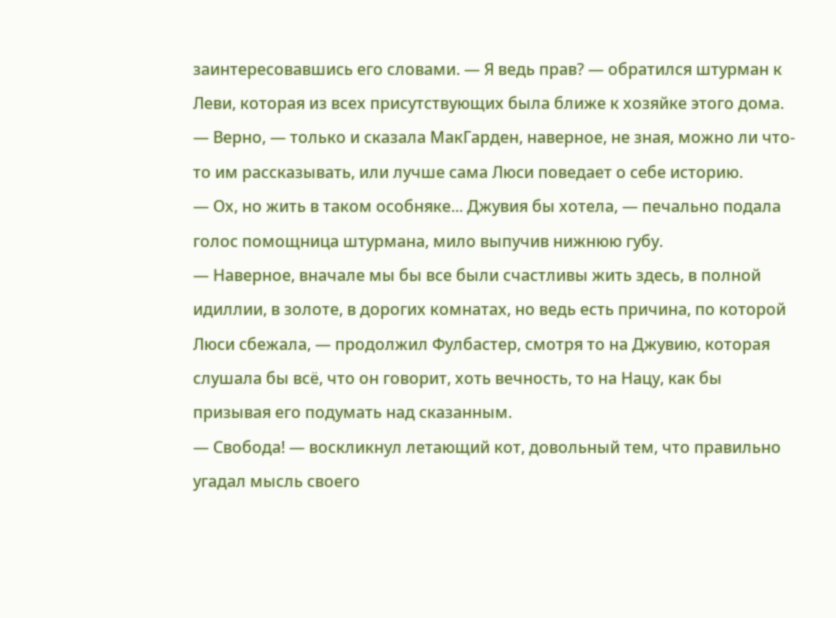заинтересовавшись его словами. — Я ведь прав? — обратился штурман к Леви, которая из всех присутствующих была ближе к хозяйке этого дома.
— Верно, — только и сказала МакГарден, наверное, не зная, можно ли что-то им рассказывать, или лучше сама Люси поведает о себе историю.
— Ох, но жить в таком особняке... Джувия бы хотела, — печально подала голос помощница штурмана, мило выпучив нижнюю губу.
— Наверное, вначале мы бы все были счастливы жить здесь, в полной идиллии, в золоте, в дорогих комнатах, но ведь есть причина, по которой Люси сбежала, — продолжил Фулбастер, смотря то на Джувию, которая слушала бы всё, что он говорит, хоть вечность, то на Нацу, как бы призывая его подумать над сказанным.
— Свобода! — воскликнул летающий кот, довольный тем, что правильно угадал мысль своего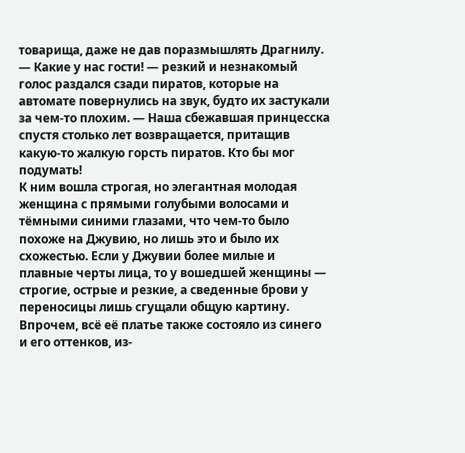товарища, даже не дав поразмышлять Драгнилу.
— Какие у нас гости! — резкий и незнакомый голос раздался сзади пиратов, которые на автомате повернулись на звук, будто их застукали за чем-то плохим. — Наша сбежавшая принцесска спустя столько лет возвращается, притащив какую-то жалкую горсть пиратов. Кто бы мог подумать!
К ним вошла строгая, но элегантная молодая женщина с прямыми голубыми волосами и тёмными синими глазами, что чем-то было похоже на Джувию, но лишь это и было их схожестью. Если у Джувии более милые и плавные черты лица, то у вошедшей женщины — строгие, острые и резкие, а сведенные брови у переносицы лишь сгущали общую картину. Впрочем, всё её платье также состояло из синего и его оттенков, из-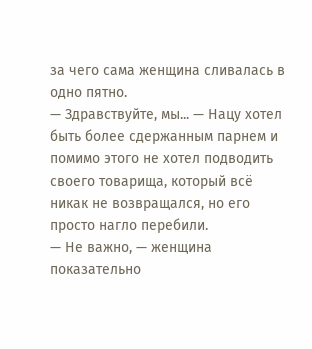за чего сама женщина сливалась в одно пятно.
— Здравствуйте, мы... — Нацу хотел быть более сдержанным парнем и помимо этого не хотел подводить своего товарища, который всё никак не возвращался, но его просто нагло перебили.
— Не важно, — женщина показательно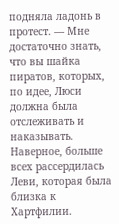подняла ладонь в протест. — Мне достаточно знать, что вы шайка пиратов, которых, по идее, Люси должна была отслеживать и наказывать.
Наверное, больше всех рассердилась Леви, которая была близка к Хартфилии.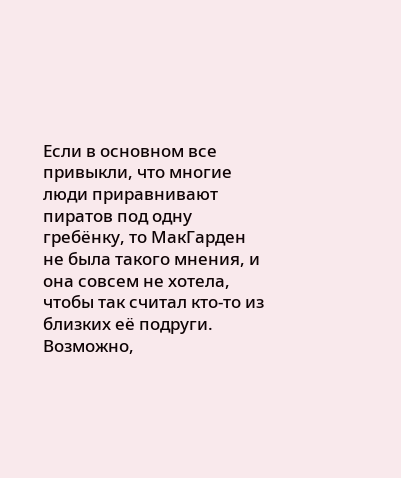Если в основном все привыкли, что многие люди приравнивают пиратов под одну гребёнку, то МакГарден не была такого мнения, и она совсем не хотела, чтобы так считал кто-то из близких её подруги. Возможно,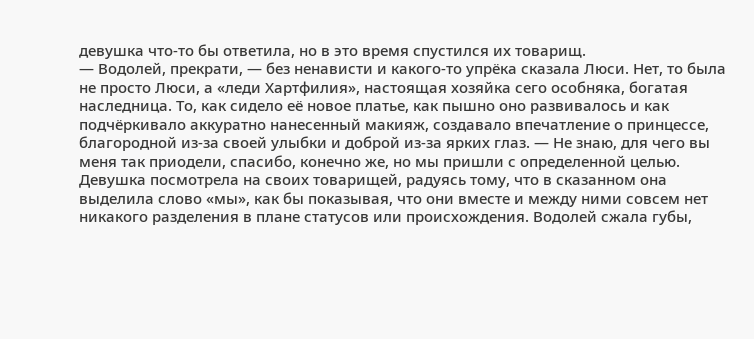девушка что-то бы ответила, но в это время спустился их товарищ.
— Водолей, прекрати, — без ненависти и какого-то упрёка сказала Люси. Нет, то была не просто Люси, а «леди Хартфилия», настоящая хозяйка сего особняка, богатая наследница. То, как сидело её новое платье, как пышно оно развивалось и как подчёркивало аккуратно нанесенный макияж, создавало впечатление о принцессе, благородной из-за своей улыбки и доброй из-за ярких глаз. — Не знаю, для чего вы меня так приодели, спасибо, конечно же, но мы пришли с определенной целью.
Девушка посмотрела на своих товарищей, радуясь тому, что в сказанном она выделила слово «мы», как бы показывая, что они вместе и между ними совсем нет никакого разделения в плане статусов или происхождения. Водолей сжала губы,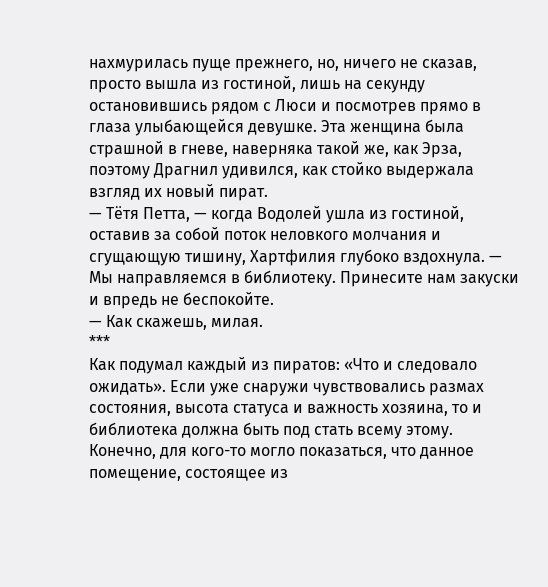нахмурилась пуще прежнего, но, ничего не сказав, просто вышла из гостиной, лишь на секунду остановившись рядом с Люси и посмотрев прямо в глаза улыбающейся девушке. Эта женщина была страшной в гневе, наверняка такой же, как Эрза, поэтому Драгнил удивился, как стойко выдержала взгляд их новый пират.
— Тётя Петта, — когда Водолей ушла из гостиной, оставив за собой поток неловкого молчания и сгущающую тишину, Хартфилия глубоко вздохнула. — Мы направляемся в библиотеку. Принесите нам закуски и впредь не беспокойте.
— Как скажешь, милая.
***
Как подумал каждый из пиратов: «Что и следовало ожидать». Если уже снаружи чувствовались размах состояния, высота статуса и важность хозяина, то и библиотека должна быть под стать всему этому. Конечно, для кого-то могло показаться, что данное помещение, состоящее из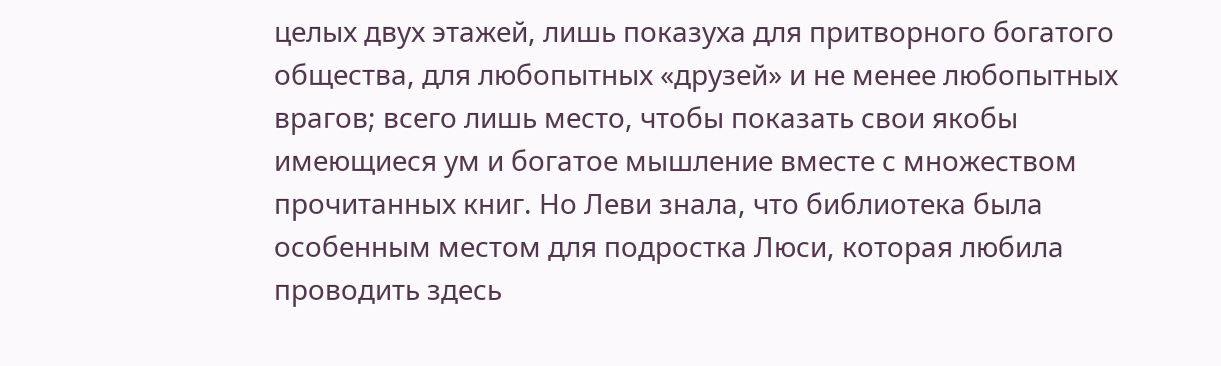целых двух этажей, лишь показуха для притворного богатого общества, для любопытных «друзей» и не менее любопытных врагов; всего лишь место, чтобы показать свои якобы имеющиеся ум и богатое мышление вместе с множеством прочитанных книг. Но Леви знала, что библиотека была особенным местом для подростка Люси, которая любила проводить здесь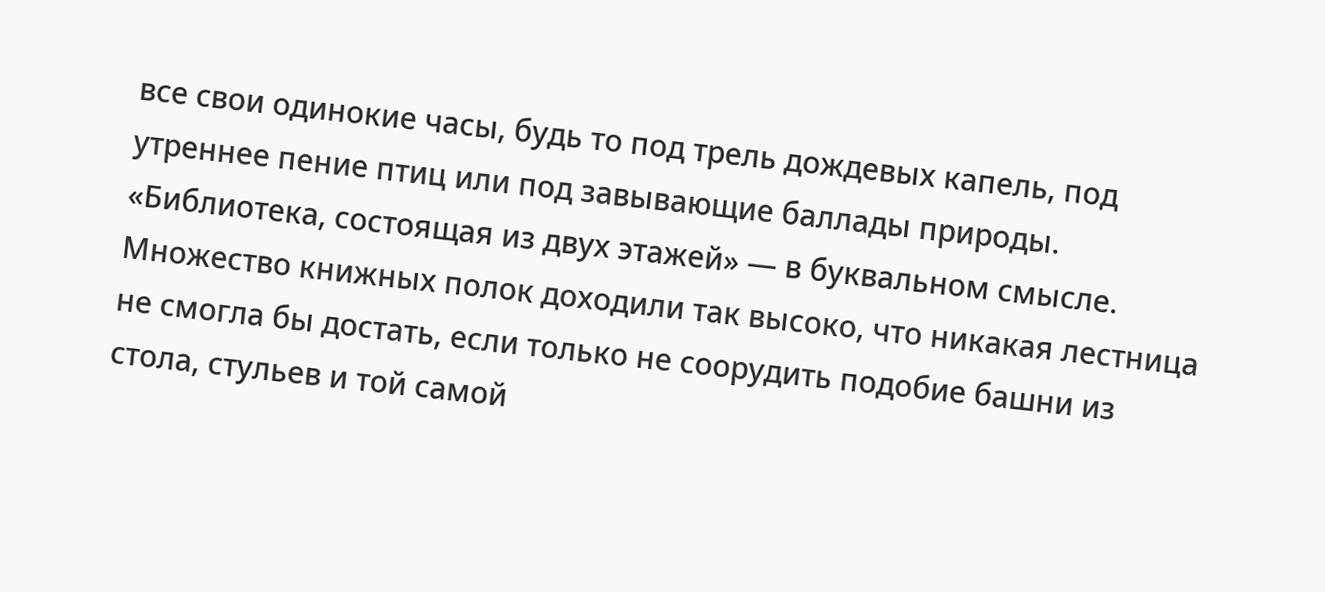все свои одинокие часы, будь то под трель дождевых капель, под утреннее пение птиц или под завывающие баллады природы.
«Библиотека, состоящая из двух этажей» — в буквальном смысле. Множество книжных полок доходили так высоко, что никакая лестница не смогла бы достать, если только не соорудить подобие башни из стола, стульев и той самой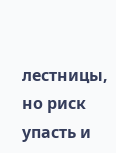лестницы, но риск упасть и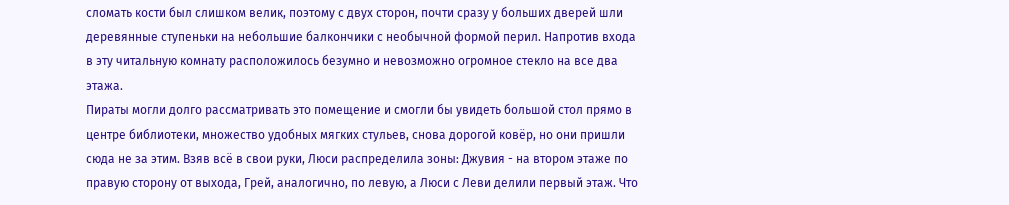сломать кости был слишком велик, поэтому с двух сторон, почти сразу у больших дверей шли деревянные ступеньки на небольшие балкончики с необычной формой перил. Напротив входа в эту читальную комнату расположилось безумно и невозможно огромное стекло на все два этажа.
Пираты могли долго рассматривать это помещение и смогли бы увидеть большой стол прямо в центре библиотеки, множество удобных мягких стульев, снова дорогой ковёр, но они пришли сюда не за этим. Взяв всё в свои руки, Люси распределила зоны: Джувия - на втором этаже по правую сторону от выхода, Грей, аналогично, по левую, а Люси с Леви делили первый этаж. Что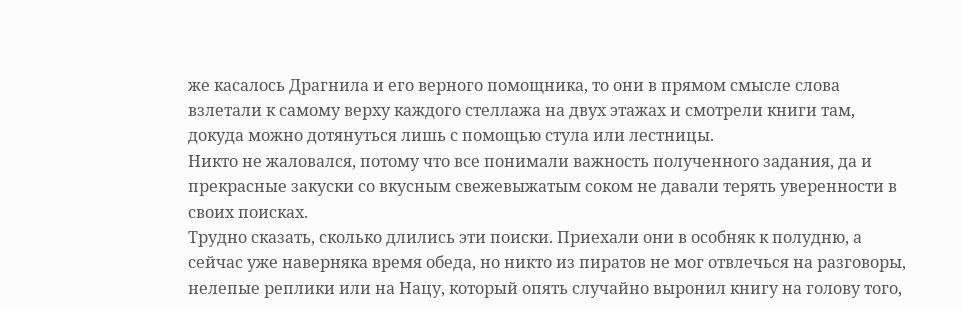же касалось Драгнила и его верного помощника, то они в прямом смысле слова взлетали к самому верху каждого стеллажа на двух этажах и смотрели книги там, докуда можно дотянуться лишь с помощью стула или лестницы.
Никто не жаловался, потому что все понимали важность полученного задания, да и прекрасные закуски со вкусным свежевыжатым соком не давали терять уверенности в своих поисках.
Трудно сказать, сколько длились эти поиски. Приехали они в особняк к полудню, а сейчас уже наверняка время обеда, но никто из пиратов не мог отвлечься на разговоры, нелепые реплики или на Нацу, который опять случайно выронил книгу на голову того,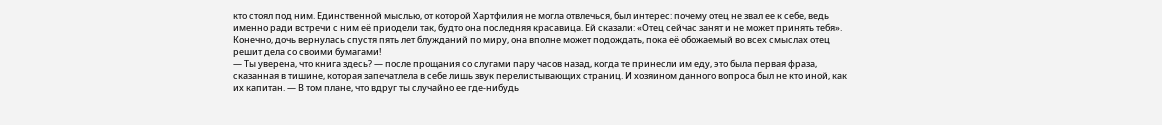кто стоял под ним. Единственной мыслью, от которой Хартфилия не могла отвлечься, был интерес: почему отец не звал ее к себе, ведь именно ради встречи с ним её приодели так, будто она последняя красавица. Ей сказали: «Отец сейчас занят и не может принять тебя». Конечно, дочь вернулась спустя пять лет блужданий по миру, она вполне может подождать, пока её обожаемый во всех смыслах отец решит дела со своими бумагами!
— Ты уверена, что книга здесь? — после прощания со слугами пару часов назад, когда те принесли им еду, это была первая фраза, сказанная в тишине, которая запечатлела в себе лишь звук перелистывающих страниц. И хозяином данного вопроса был не кто иной, как их капитан. — В том плане, что вдруг ты случайно ее где-нибудь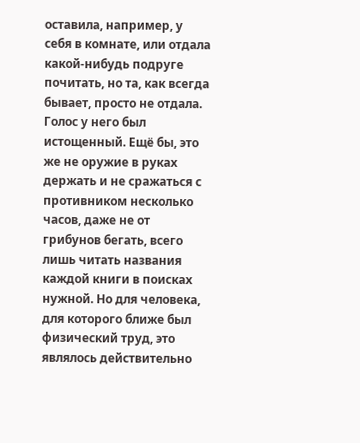оставила, например, у себя в комнате, или отдала какой-нибудь подруге почитать, но та, как всегда бывает, просто не отдала.
Голос у него был истощенный. Ещё бы, это же не оружие в руках держать и не сражаться с противником несколько часов, даже не от грибунов бегать, всего лишь читать названия каждой книги в поисках нужной. Но для человека, для которого ближе был физический труд, это являлось действительно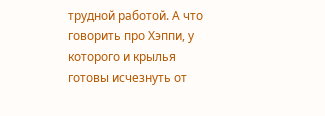трудной работой. А что говорить про Хэппи, у которого и крылья готовы исчезнуть от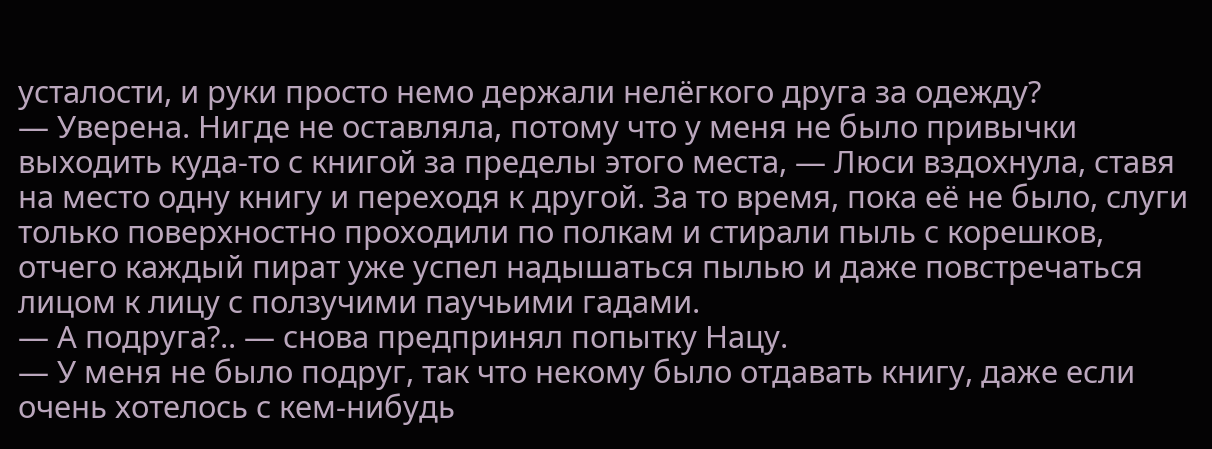усталости, и руки просто немо держали нелёгкого друга за одежду?
— Уверена. Нигде не оставляла, потому что у меня не было привычки выходить куда-то с книгой за пределы этого места, — Люси вздохнула, ставя на место одну книгу и переходя к другой. За то время, пока её не было, слуги только поверхностно проходили по полкам и стирали пыль с корешков, отчего каждый пират уже успел надышаться пылью и даже повстречаться лицом к лицу с ползучими паучьими гадами.
— А подруга?.. — снова предпринял попытку Нацу.
— У меня не было подруг, так что некому было отдавать книгу, даже если очень хотелось с кем-нибудь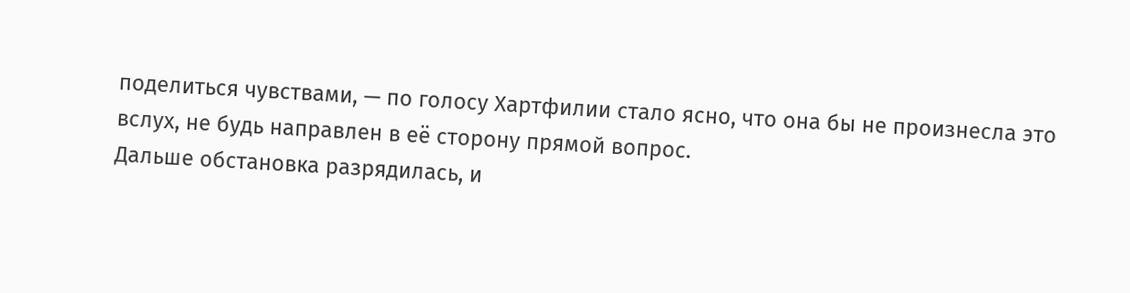поделиться чувствами, — по голосу Хартфилии стало ясно, что она бы не произнесла это вслух, не будь направлен в её сторону прямой вопрос.
Дальше обстановка разрядилась, и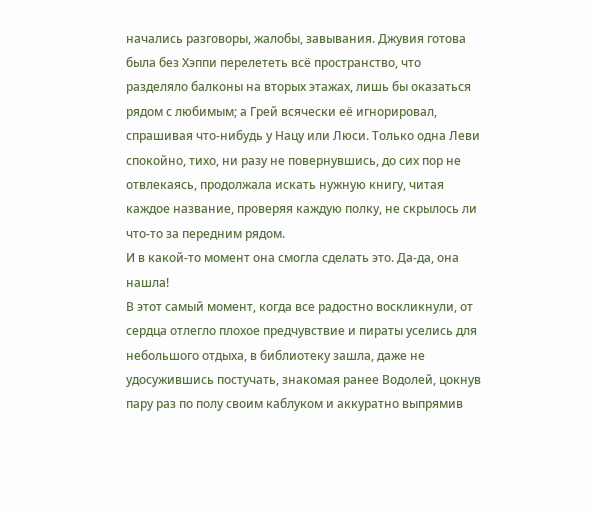начались разговоры, жалобы, завывания. Джувия готова была без Хэппи перелететь всё пространство, что разделяло балконы на вторых этажах, лишь бы оказаться рядом с любимым; а Грей всячески её игнорировал, спрашивая что-нибудь у Нацу или Люси. Только одна Леви спокойно, тихо, ни разу не повернувшись, до сих пор не отвлекаясь, продолжала искать нужную книгу, читая каждое название, проверяя каждую полку, не скрылось ли что-то за передним рядом.
И в какой-то момент она смогла сделать это. Да-да, она нашла!
В этот самый момент, когда все радостно воскликнули, от сердца отлегло плохое предчувствие и пираты уселись для небольшого отдыха, в библиотеку зашла, даже не удосужившись постучать, знакомая ранее Водолей, цокнув пару раз по полу своим каблуком и аккуратно выпрямив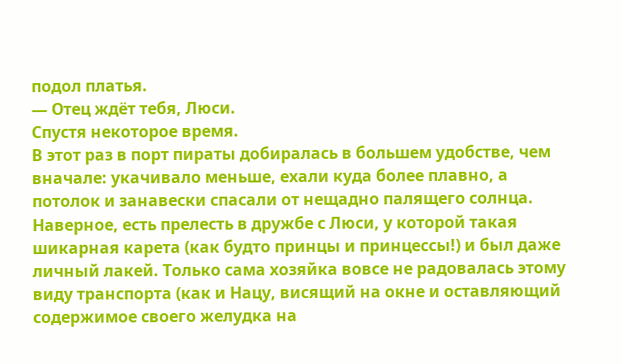подол платья.
— Отец ждёт тебя, Люси.
Спустя некоторое время.
В этот раз в порт пираты добиралась в большем удобстве, чем вначале: укачивало меньше, ехали куда более плавно, а потолок и занавески спасали от нещадно палящего солнца. Наверное, есть прелесть в дружбе с Люси, у которой такая шикарная карета (как будто принцы и принцессы!) и был даже личный лакей. Только сама хозяйка вовсе не радовалась этому виду транспорта (как и Нацу, висящий на окне и оставляющий содержимое своего желудка на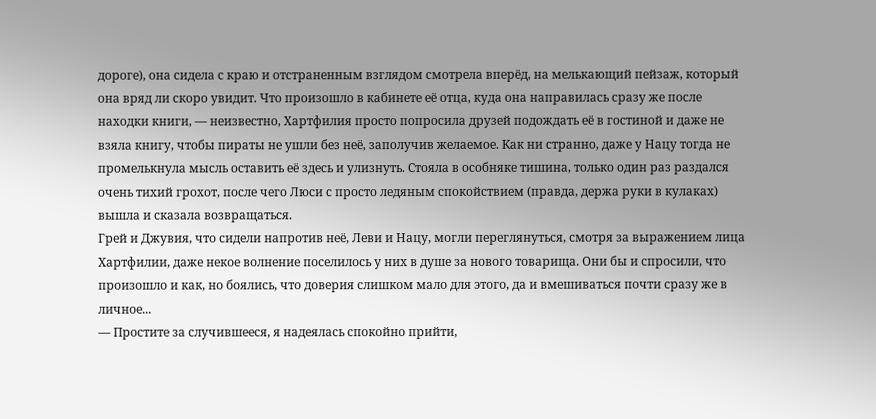дороге), она сидела с краю и отстраненным взглядом смотрела вперёд, на мелькающий пейзаж, который она вряд ли скоро увидит. Что произошло в кабинете её отца, куда она направилась сразу же после находки книги, — неизвестно, Хартфилия просто попросила друзей подождать её в гостиной и даже не взяла книгу, чтобы пираты не ушли без неё, заполучив желаемое. Как ни странно, даже у Нацу тогда не промелькнула мысль оставить её здесь и улизнуть. Стояла в особняке тишина, только один раз раздался очень тихий грохот, после чего Люси с просто ледяным спокойствием (правда, держа руки в кулаках) вышла и сказала возвращаться.
Грей и Джувия, что сидели напротив неё, Леви и Нацу, могли переглянуться, смотря за выражением лица Хартфилии, даже некое волнение поселилось у них в душе за нового товарища. Они бы и спросили, что произошло и как, но боялись, что доверия слишком мало для этого, да и вмешиваться почти сразу же в личное...
— Простите за случившееся, я надеялась спокойно прийти,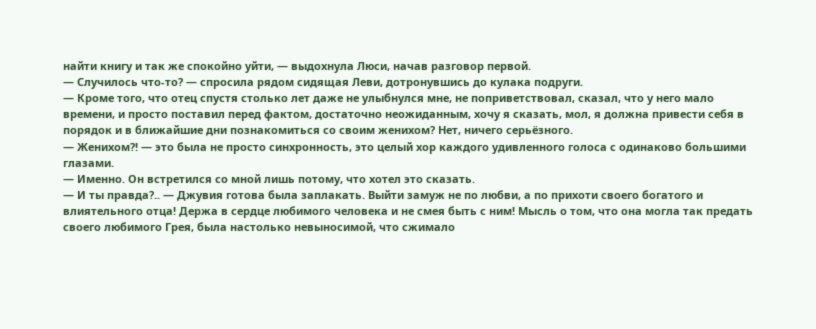найти книгу и так же спокойно уйти, — выдохнула Люси, начав разговор первой.
— Случилось что-то? — спросила рядом сидящая Леви, дотронувшись до кулака подруги.
— Кроме того, что отец спустя столько лет даже не улыбнулся мне, не поприветствовал, сказал, что у него мало времени, и просто поставил перед фактом, достаточно неожиданным, хочу я сказать, мол, я должна привести себя в порядок и в ближайшие дни познакомиться со своим женихом? Нет, ничего серьёзного.
— Женихом?! — это была не просто синхронность, это целый хор каждого удивленного голоса с одинаково большими глазами.
— Именно. Он встретился со мной лишь потому, что хотел это сказать.
— И ты правда?.. — Джувия готова была заплакать. Выйти замуж не по любви, а по прихоти своего богатого и влиятельного отца! Держа в сердце любимого человека и не смея быть с ним! Мысль о том, что она могла так предать своего любимого Грея, была настолько невыносимой, что сжимало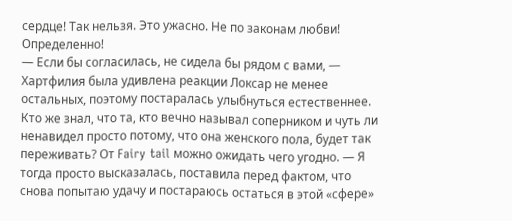сердце! Так нельзя. Это ужасно. Не по законам любви! Определенно!
— Если бы согласилась, не сидела бы рядом с вами, — Хартфилия была удивлена реакции Локсар не менее остальных, поэтому постаралась улыбнуться естественнее. Кто же знал, что та, кто вечно называл соперником и чуть ли ненавидел просто потому, что она женского пола, будет так переживать? От Fairy tail можно ожидать чего угодно. — Я тогда просто высказалась, поставила перед фактом, что снова попытаю удачу и постараюсь остаться в этой «сфере»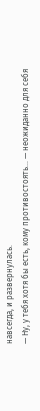навсегда, и развернулась.
— Ну, у тебя хотя бы есть, кому противостоять... — неожиданно для себя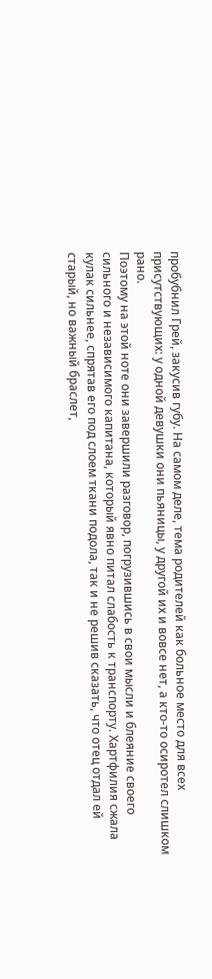пробубнил Грей, закусив губу. На самом деле, тема родителей как больное место для всех присутствующих: у одной девушки они пьяницы, у другой их и вовсе нет, а кто-то осиротел слишком рано.
Поэтому на этой ноте они завершили разговор, погрузившись в свои мысли и блеяние своего сильного и независимого капитана, который явно питал слабость к транспорту. Хартфилия сжала кулак сильнее, спрятав его под слоем ткани подола, так и не решив сказать, что отец отдал ей старый, но важный браслет,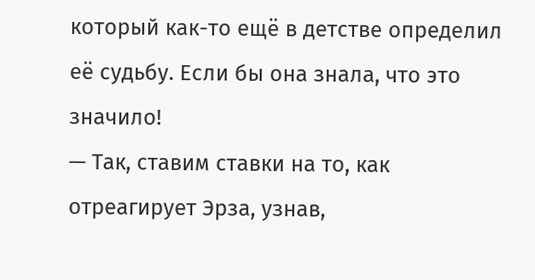который как-то ещё в детстве определил её судьбу. Если бы она знала, что это значило!
— Так, ставим ставки на то, как отреагирует Эрза, узнав,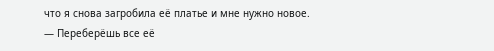что я снова загробила её платье и мне нужно новое.
— Переберёшь все её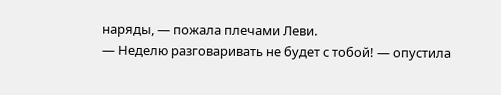наряды, — пожала плечами Леви.
— Неделю разговаривать не будет с тобой! — опустила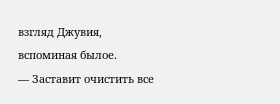взгляд Джувия, вспоминая былое.
— Заставит очистить все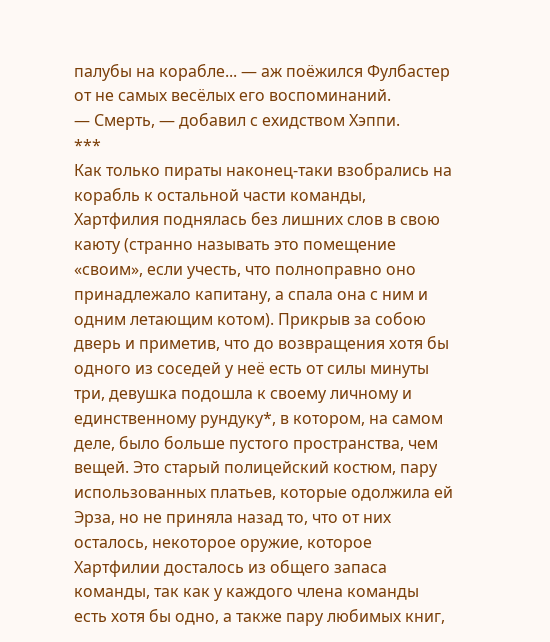палубы на корабле... — аж поёжился Фулбастер от не самых весёлых его воспоминаний.
— Смерть, — добавил с ехидством Хэппи.
***
Как только пираты наконец-таки взобрались на корабль к остальной части команды, Хартфилия поднялась без лишних слов в свою каюту (странно называть это помещение «своим», если учесть, что полноправно оно принадлежало капитану, а спала она с ним и одним летающим котом). Прикрыв за собою дверь и приметив, что до возвращения хотя бы одного из соседей у неё есть от силы минуты три, девушка подошла к своему личному и единственному рундуку*, в котором, на самом деле, было больше пустого пространства, чем вещей. Это старый полицейский костюм, пару использованных платьев, которые одолжила ей Эрза, но не приняла назад то, что от них осталось, некоторое оружие, которое Хартфилии досталось из общего запаса команды, так как у каждого члена команды есть хотя бы одно, а также пару любимых книг,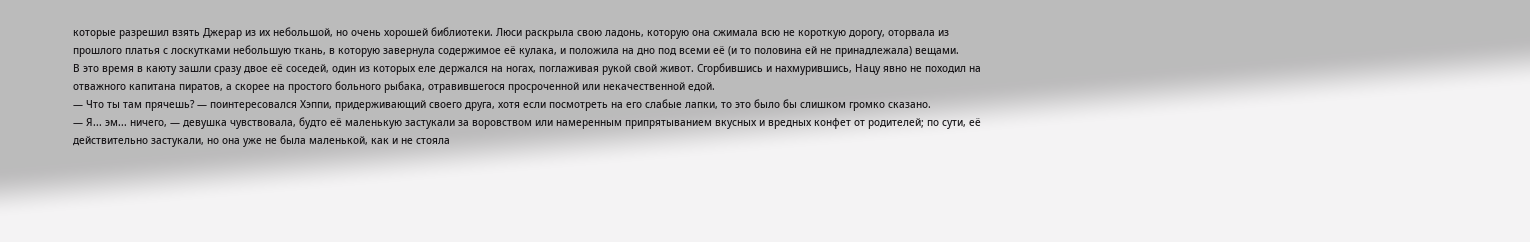которые разрешил взять Джерар из их небольшой, но очень хорошей библиотеки. Люси раскрыла свою ладонь, которую она сжимала всю не короткую дорогу, оторвала из прошлого платья с лоскутками небольшую ткань, в которую завернула содержимое её кулака, и положила на дно под всеми её (и то половина ей не принадлежала) вещами.
В это время в каюту зашли сразу двое её соседей, один из которых еле держался на ногах, поглаживая рукой свой живот. Сгорбившись и нахмурившись, Нацу явно не походил на отважного капитана пиратов, а скорее на простого больного рыбака, отравившегося просроченной или некачественной едой.
— Что ты там прячешь? — поинтересовался Хэппи, придерживающий своего друга, хотя если посмотреть на его слабые лапки, то это было бы слишком громко сказано.
— Я... эм... ничего, — девушка чувствовала, будто её маленькую застукали за воровством или намеренным припрятыванием вкусных и вредных конфет от родителей; по сути, её действительно застукали, но она уже не была маленькой, как и не стояла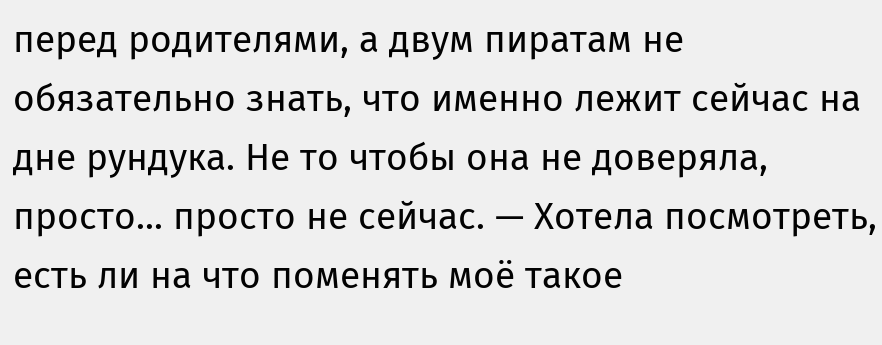перед родителями, а двум пиратам не обязательно знать, что именно лежит сейчас на дне рундука. Не то чтобы она не доверяла, просто... просто не сейчас. — Хотела посмотреть, есть ли на что поменять моё такое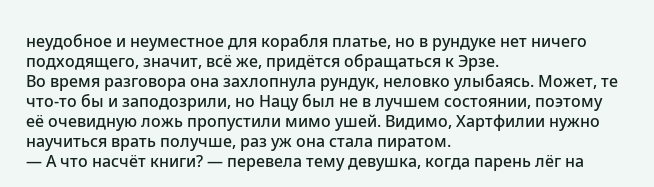неудобное и неуместное для корабля платье, но в рундуке нет ничего подходящего, значит, всё же, придётся обращаться к Эрзе.
Во время разговора она захлопнула рундук, неловко улыбаясь. Может, те что-то бы и заподозрили, но Нацу был не в лучшем состоянии, поэтому её очевидную ложь пропустили мимо ушей. Видимо, Хартфилии нужно научиться врать получше, раз уж она стала пиратом.
— А что насчёт книги? — перевела тему девушка, когда парень лёг на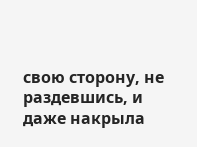свою сторону, не раздевшись, и даже накрыла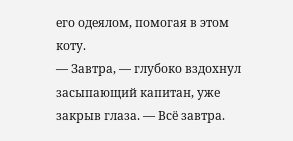его одеялом, помогая в этом коту.
— Завтра, — глубоко вздохнул засыпающий капитан, уже закрыв глаза. — Всё завтра.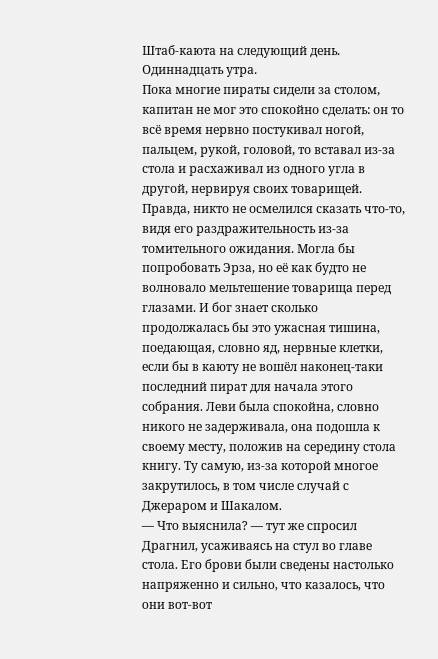Штаб-каюта на следующий день. Одиннадцать утра.
Пока многие пираты сидели за столом, капитан не мог это спокойно сделать: он то всё время нервно постукивал ногой, пальцем, рукой, головой, то вставал из-за стола и расхаживал из одного угла в другой, нервируя своих товарищей. Правда, никто не осмелился сказать что-то, видя его раздражительность из-за томительного ожидания. Могла бы попробовать Эрза, но её как будто не волновало мельтешение товарища перед глазами. И бог знает сколько продолжалась бы это ужасная тишина, поедающая, словно яд, нервные клетки, если бы в каюту не вошёл наконец-таки последний пират для начала этого собрания. Леви была спокойна, словно никого не задерживала, она подошла к своему месту, положив на середину стола книгу. Ту самую, из-за которой многое закрутилось, в том числе случай с Джераром и Шакалом.
— Что выяснила? — тут же спросил Драгнил, усаживаясь на стул во главе стола. Его брови были сведены настолько напряженно и сильно, что казалось, что они вот-вот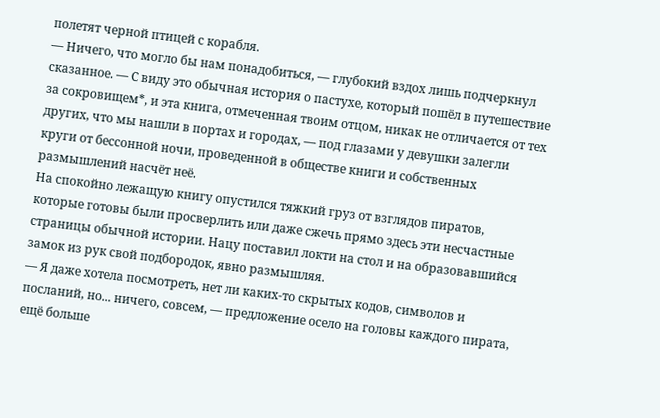полетят черной птицей с корабля.
— Ничего, что могло бы нам понадобиться, — глубокий вздох лишь подчеркнул сказанное. — С виду это обычная история о пастухе, который пошёл в путешествие за сокровищем*, и эта книга, отмеченная твоим отцом, никак не отличается от тех других, что мы нашли в портах и городах, — под глазами у девушки залегли круги от бессонной ночи, проведенной в обществе книги и собственных размышлений насчёт неё.
На спокойно лежащую книгу опустился тяжкий груз от взглядов пиратов, которые готовы были просверлить или даже сжечь прямо здесь эти несчастные страницы обычной истории. Нацу поставил локти на стол и на образовавшийся замок из рук свой подбородок, явно размышляя.
— Я даже хотела посмотреть, нет ли каких-то скрытых кодов, символов и посланий, но... ничего, совсем, — предложение осело на головы каждого пирата, ещё больше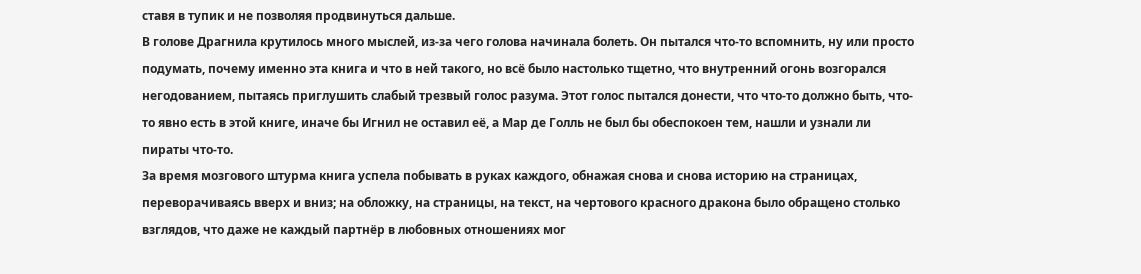ставя в тупик и не позволяя продвинуться дальше.
В голове Драгнила крутилось много мыслей, из-за чего голова начинала болеть. Он пытался что-то вспомнить, ну или просто подумать, почему именно эта книга и что в ней такого, но всё было настолько тщетно, что внутренний огонь возгорался негодованием, пытаясь приглушить слабый трезвый голос разума. Этот голос пытался донести, что что-то должно быть, что-то явно есть в этой книге, иначе бы Игнил не оставил её, а Мар де Голль не был бы обеспокоен тем, нашли и узнали ли пираты что-то.
За время мозгового штурма книга успела побывать в руках каждого, обнажая снова и снова историю на страницах, переворачиваясь вверх и вниз; на обложку, на страницы, на текст, на чертового красного дракона было обращено столько взглядов, что даже не каждый партнёр в любовных отношениях мог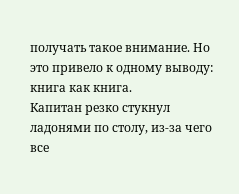получать такое внимание. Но это привело к одному выводу: книга как книга.
Капитан резко стукнул ладонями по столу, из-за чего все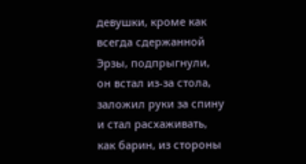девушки, кроме как всегда сдержанной Эрзы, подпрыгнули, он встал из-за стола, заложил руки за спину и стал расхаживать, как барин, из стороны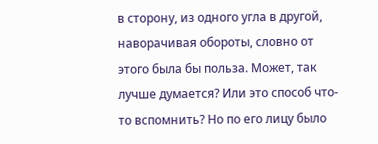в сторону, из одного угла в другой, наворачивая обороты, словно от этого была бы польза. Может, так лучше думается? Или это способ что-то вспомнить? Но по его лицу было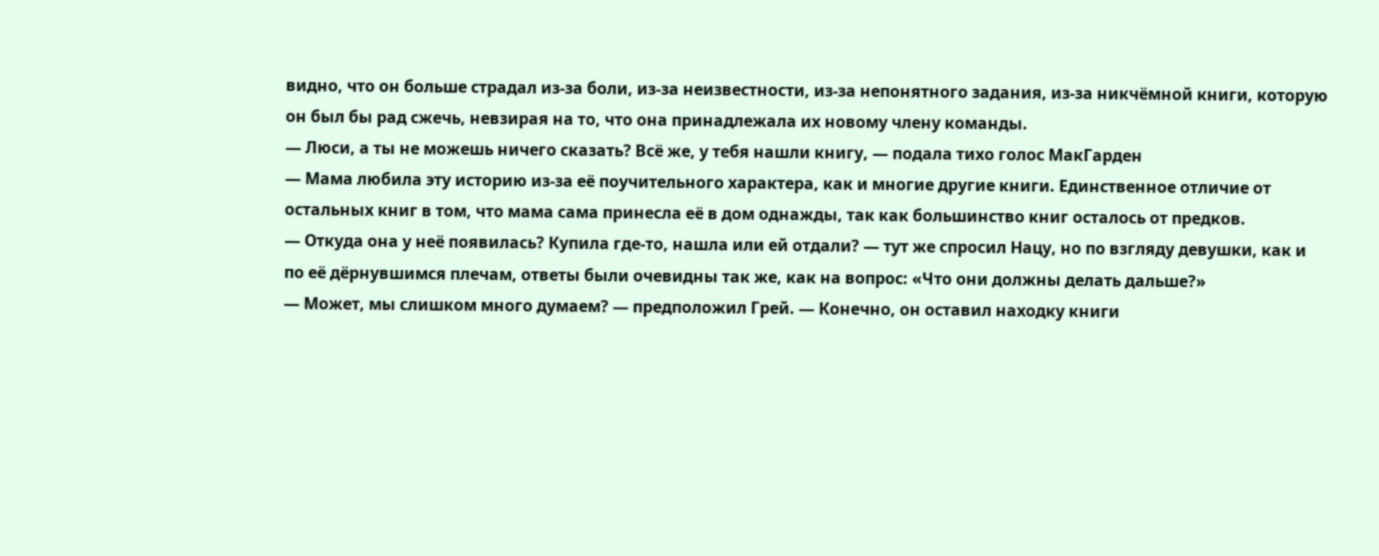видно, что он больше страдал из-за боли, из-за неизвестности, из-за непонятного задания, из-за никчёмной книги, которую он был бы рад сжечь, невзирая на то, что она принадлежала их новому члену команды.
— Люси, а ты не можешь ничего сказать? Всё же, у тебя нашли книгу, — подала тихо голос МакГарден
— Мама любила эту историю из-за её поучительного характера, как и многие другие книги. Единственное отличие от остальных книг в том, что мама сама принесла её в дом однажды, так как большинство книг осталось от предков.
— Откуда она у неё появилась? Купила где-то, нашла или ей отдали? — тут же спросил Нацу, но по взгляду девушки, как и по её дёрнувшимся плечам, ответы были очевидны так же, как на вопрос: «Что они должны делать дальше?»
— Может, мы слишком много думаем? — предположил Грей. — Конечно, он оставил находку книги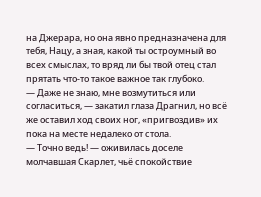на Джерара, но она явно предназначена для тебя, Нацу, а зная, какой ты остроумный во всех смыслах, то вряд ли бы твой отец стал прятать что-то такое важное так глубоко.
— Даже не знаю, мне возмутиться или согласиться, — закатил глаза Драгнил, но всё же оставил ход своих ног, «пригвоздив» их пока на месте недалеко от стола.
— Точно ведь! — оживилась доселе молчавшая Скарлет, чьё спокойствие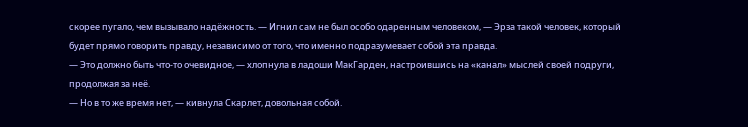скорее пугало, чем вызывало надёжность. — Игнил сам не был особо одаренным человеком, — Эрза такой человек, который будет прямо говорить правду, независимо от того, что именно подразумевает собой эта правда.
— Это должно быть что-то очевидное, — хлопнула в ладоши МакГарден, настроившись на «канал» мыслей своей подруги, продолжая за неё.
— Но в то же время нет, — кивнула Скарлет, довольная собой.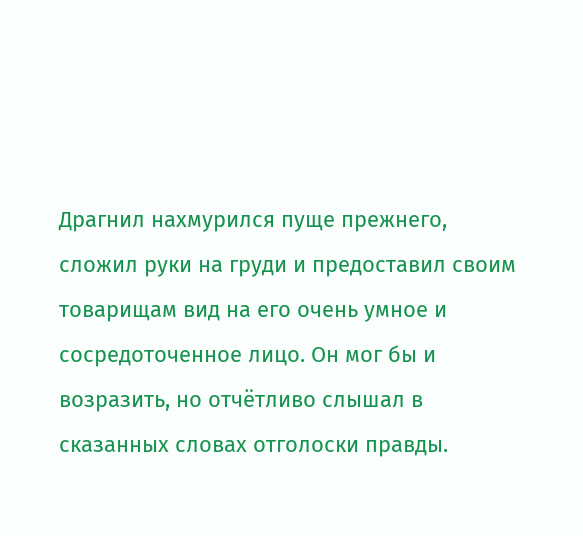Драгнил нахмурился пуще прежнего, сложил руки на груди и предоставил своим товарищам вид на его очень умное и сосредоточенное лицо. Он мог бы и возразить, но отчётливо слышал в сказанных словах отголоски правды.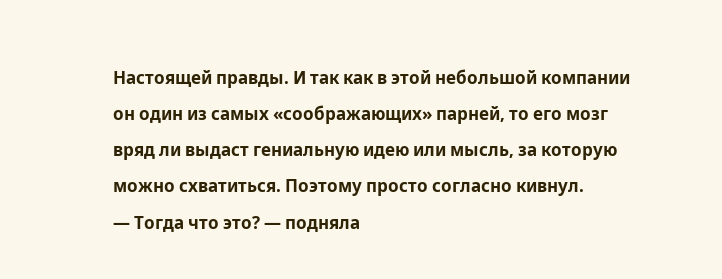Настоящей правды. И так как в этой небольшой компании он один из самых «соображающих» парней, то его мозг вряд ли выдаст гениальную идею или мысль, за которую можно схватиться. Поэтому просто согласно кивнул.
— Тогда что это? — подняла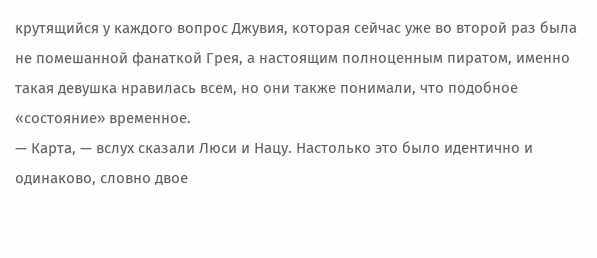крутящийся у каждого вопрос Джувия, которая сейчас уже во второй раз была не помешанной фанаткой Грея, а настоящим полноценным пиратом, именно такая девушка нравилась всем, но они также понимали, что подобное «состояние» временное.
— Карта, — вслух сказали Люси и Нацу. Настолько это было идентично и одинаково, словно двое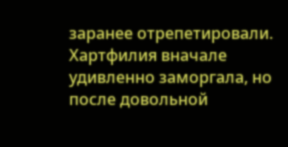заранее отрепетировали. Хартфилия вначале удивленно заморгала, но после довольной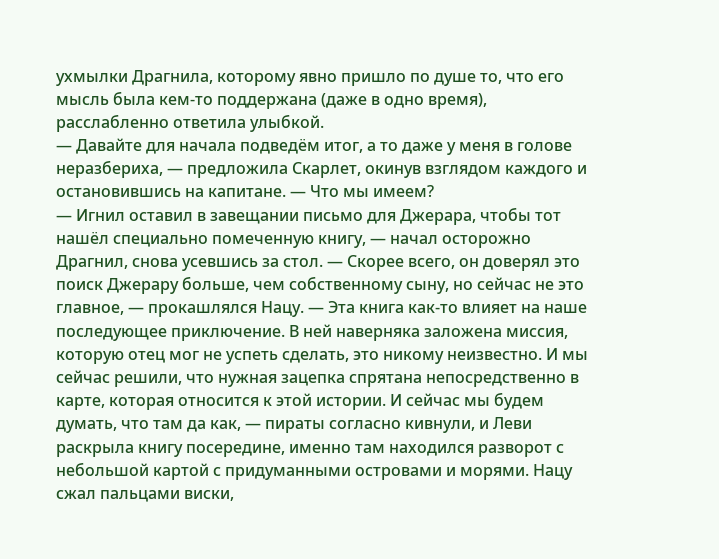ухмылки Драгнила, которому явно пришло по душе то, что его мысль была кем-то поддержана (даже в одно время), расслабленно ответила улыбкой.
— Давайте для начала подведём итог, а то даже у меня в голове неразбериха, — предложила Скарлет, окинув взглядом каждого и остановившись на капитане. — Что мы имеем?
— Игнил оставил в завещании письмо для Джерара, чтобы тот нашёл специально помеченную книгу, — начал осторожно Драгнил, снова усевшись за стол. — Скорее всего, он доверял это поиск Джерару больше, чем собственному сыну, но сейчас не это главное, — прокашлялся Нацу. — Эта книга как-то влияет на наше последующее приключение. В ней наверняка заложена миссия, которую отец мог не успеть сделать, это никому неизвестно. И мы сейчас решили, что нужная зацепка спрятана непосредственно в карте, которая относится к этой истории. И сейчас мы будем думать, что там да как, — пираты согласно кивнули, и Леви раскрыла книгу посередине, именно там находился разворот с небольшой картой с придуманными островами и морями. Нацу сжал пальцами виски,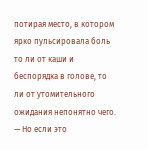потирая место, в котором ярко пульсировала боль то ли от каши и беспорядка в голове, то ли от утомительного ожидания непонятно чего. — Но если это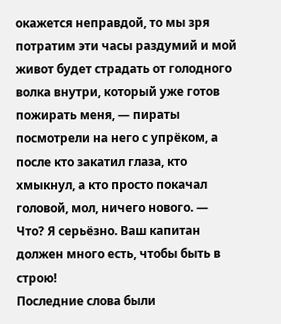окажется неправдой, то мы зря потратим эти часы раздумий и мой живот будет страдать от голодного волка внутри, который уже готов пожирать меня, — пираты посмотрели на него с упрёком, а после кто закатил глаза, кто хмыкнул, а кто просто покачал головой, мол, ничего нового. — Что? Я серьёзно. Ваш капитан должен много есть, чтобы быть в строю!
Последние слова были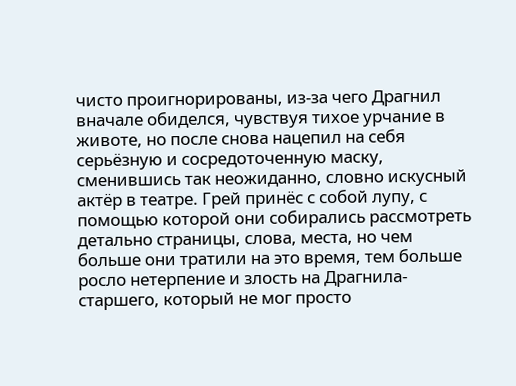чисто проигнорированы, из-за чего Драгнил вначале обиделся, чувствуя тихое урчание в животе, но после снова нацепил на себя серьёзную и сосредоточенную маску, сменившись так неожиданно, словно искусный актёр в театре. Грей принёс с собой лупу, с помощью которой они собирались рассмотреть детально страницы, слова, места, но чем больше они тратили на это время, тем больше росло нетерпение и злость на Драгнила-старшего, который не мог просто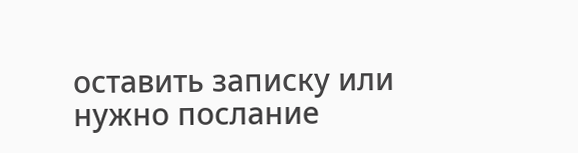оставить записку или нужно послание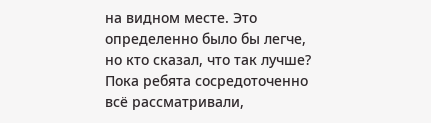на видном месте. Это определенно было бы легче, но кто сказал, что так лучше?
Пока ребята сосредоточенно всё рассматривали,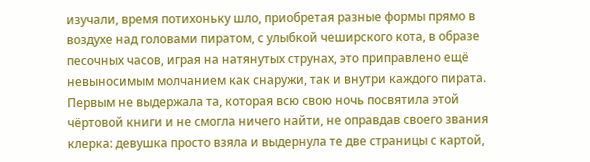изучали, время потихоньку шло, приобретая разные формы прямо в воздухе над головами пиратом, с улыбкой чеширского кота, в образе песочных часов, играя на натянутых струнах, это приправлено ещё невыносимым молчанием как снаружи, так и внутри каждого пирата. Первым не выдержала та, которая всю свою ночь посвятила этой чёртовой книги и не смогла ничего найти, не оправдав своего звания клерка: девушка просто взяла и выдернула те две страницы с картой,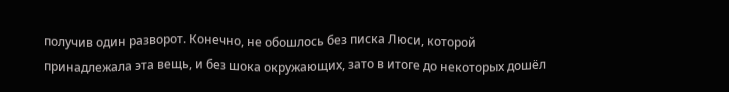получив один разворот. Конечно, не обошлось без писка Люси, которой принадлежала эта вещь, и без шока окружающих, зато в итоге до некоторых дошёл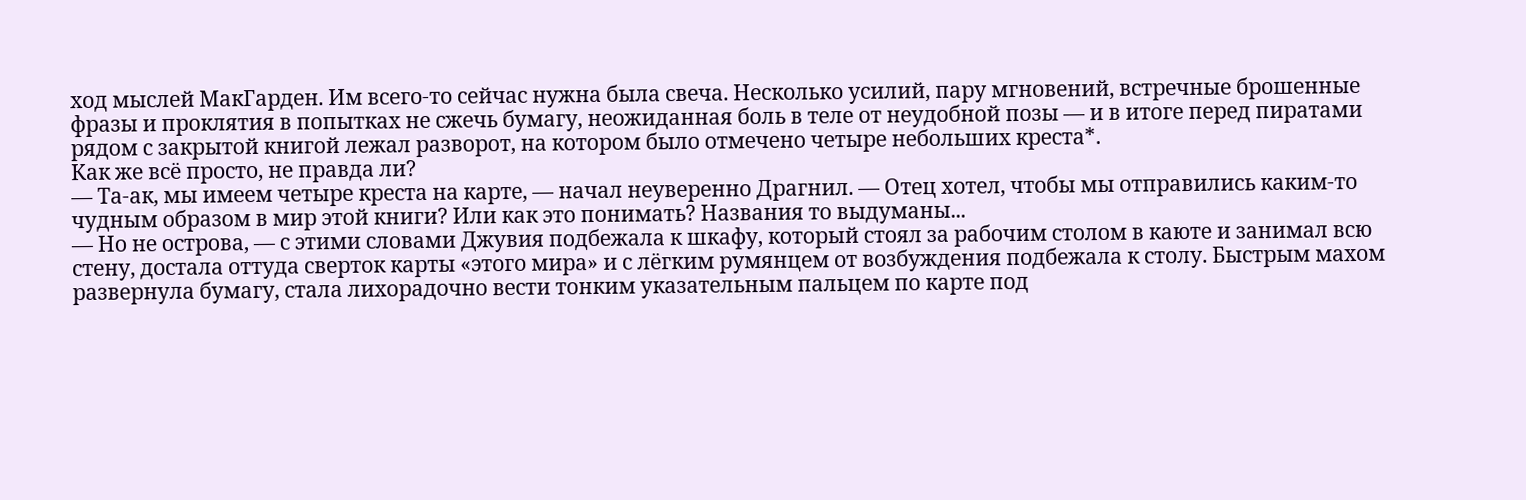ход мыслей МакГарден. Им всего-то сейчас нужна была свеча. Несколько усилий, пару мгновений, встречные брошенные фразы и проклятия в попытках не сжечь бумагу, неожиданная боль в теле от неудобной позы — и в итоге перед пиратами рядом с закрытой книгой лежал разворот, на котором было отмечено четыре небольших креста*.
Как же всё просто, не правда ли?
— Та-ак, мы имеем четыре креста на карте, — начал неуверенно Драгнил. — Отец хотел, чтобы мы отправились каким-то чудным образом в мир этой книги? Или как это понимать? Названия то выдуманы...
— Но не острова, — с этими словами Джувия подбежала к шкафу, который стоял за рабочим столом в каюте и занимал всю стену, достала оттуда сверток карты «этого мира» и с лёгким румянцем от возбуждения подбежала к столу. Быстрым махом развернула бумагу, стала лихорадочно вести тонким указательным пальцем по карте под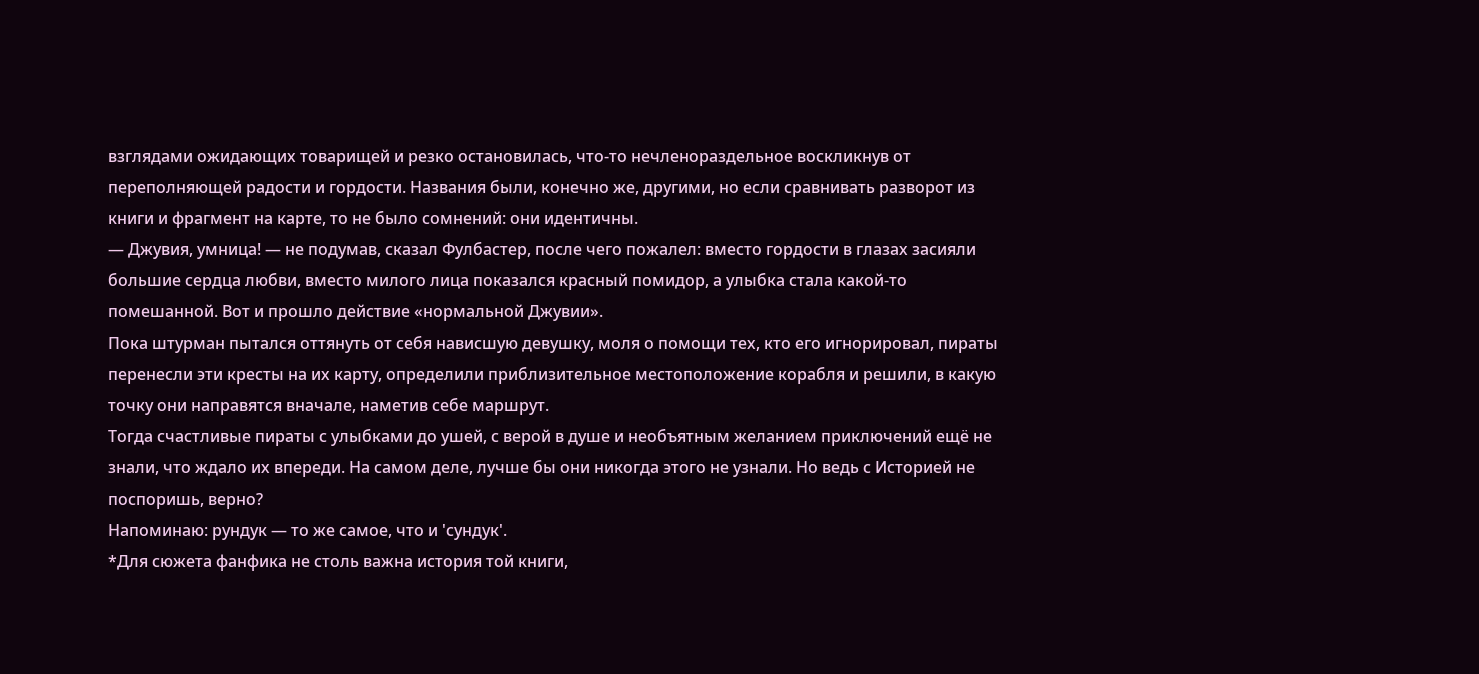взглядами ожидающих товарищей и резко остановилась, что-то нечленораздельное воскликнув от переполняющей радости и гордости. Названия были, конечно же, другими, но если сравнивать разворот из книги и фрагмент на карте, то не было сомнений: они идентичны.
— Джувия, умница! — не подумав, сказал Фулбастер, после чего пожалел: вместо гордости в глазах засияли большие сердца любви, вместо милого лица показался красный помидор, а улыбка стала какой-то помешанной. Вот и прошло действие «нормальной Джувии».
Пока штурман пытался оттянуть от себя нависшую девушку, моля о помощи тех, кто его игнорировал, пираты перенесли эти кресты на их карту, определили приблизительное местоположение корабля и решили, в какую точку они направятся вначале, наметив себе маршрут.
Тогда счастливые пираты с улыбками до ушей, с верой в душе и необъятным желанием приключений ещё не знали, что ждало их впереди. На самом деле, лучше бы они никогда этого не узнали. Но ведь с Историей не поспоришь, верно?
Напоминаю: рундук — то же самое, что и 'сундук'.
*Для сюжета фанфика не столь важна история той книги,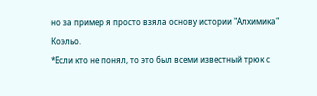но за пример я просто взяла основу истории "Алхимика" Коэльо.
*Если кто не понял, то это был всеми известный трюк с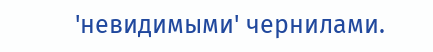'невидимыми' чернилами.